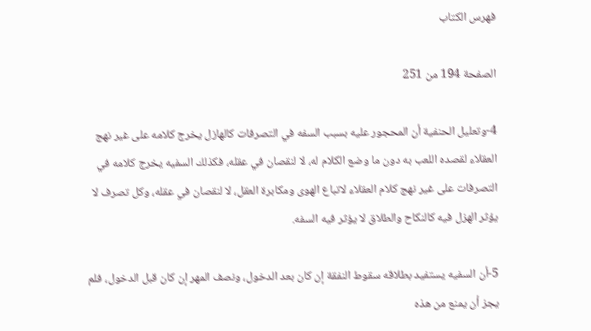فهرس الكتاب

الصفحة 194 من 251

4-وتعليل الحنفية أن المحجور عليه بسبب السفه في التصرفات كالهازل يخرج كلامه على غير نهج العقلاء لقصده اللعب به دون ما وضع الكلام له، لا لنقصان في عقله، فكذلك السفيه يخرج كلامه في التصرفات على غير نهج كلام العقلاء لاتباع الهوى ومكابرة العقل، لا لنقصان في عقله، وكل تصرف لا يؤثر الهزل فيه كالنكاح والطلاق لا يؤثر فيه السفه.

5-أن السفيه يستفيد بطلاقه سقوط النفقة إن كان بعد الدخول، ونصف المهر إن كان قبل الدخول، فلم يجز أن يمنع من هذه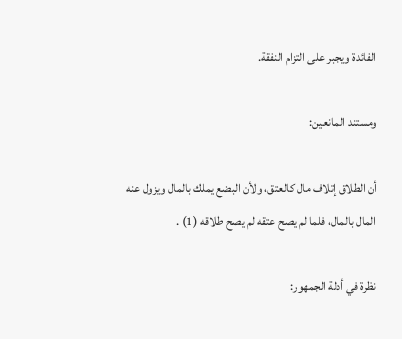الفائدة ويجبر على التزام النفقة.

ومستند المانعين:

أن الطلاق إتلاف مال كالعتق، ولأن البضع يملك بالمال ويزول عنه المال بالمال، فلما لم يصح عتقه لم يصح طلاقه (1) .

نظرة في أدلة الجمهور: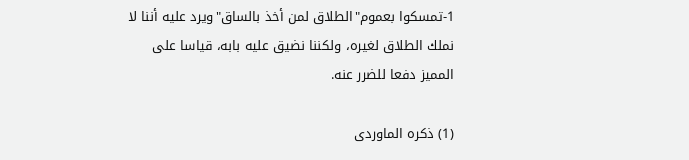1-تمسكوا بعموم"الطلاق لمن أخذ بالساق"ويرد عليه أننا لا نملك الطلاق لغيره، ولكننا نضيق عليه بابه، قياسا على المميز دفعا للضرر عنه.

(1) ذكره الماوردى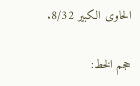الحاوى الكبير 8/32.

حجم الخط: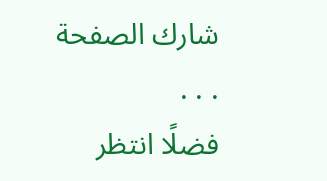شارك الصفحة
. . .
فضلًا انتظر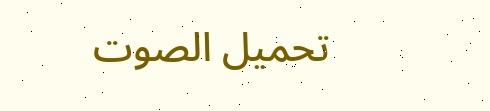تحميل الصوت